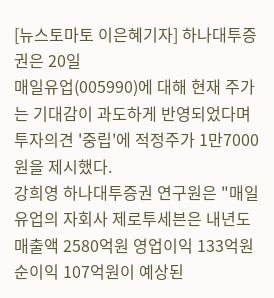[뉴스토마토 이은혜기자] 하나대투증권은 20일
매일유업(005990)에 대해 현재 주가는 기대감이 과도하게 반영되었다며 투자의견 '중립'에 적정주가 1만7000원을 제시했다.
강희영 하나대투증권 연구원은 "매일유업의 자회사 제로투세븐은 내년도 매출액 2580억원 영업이익 133억원 순이익 107억원이 예상된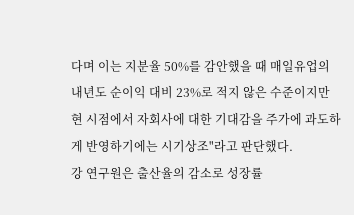다며 이는 지분율 50%를 감안했을 때 매일유업의 내년도 순이익 대비 23%로 적지 않은 수준이지만 현 시점에서 자회사에 대한 기대감을 주가에 과도하게 반영하기에는 시기상조"라고 판단했다.
강 연구원은 출산율의 감소로 성장률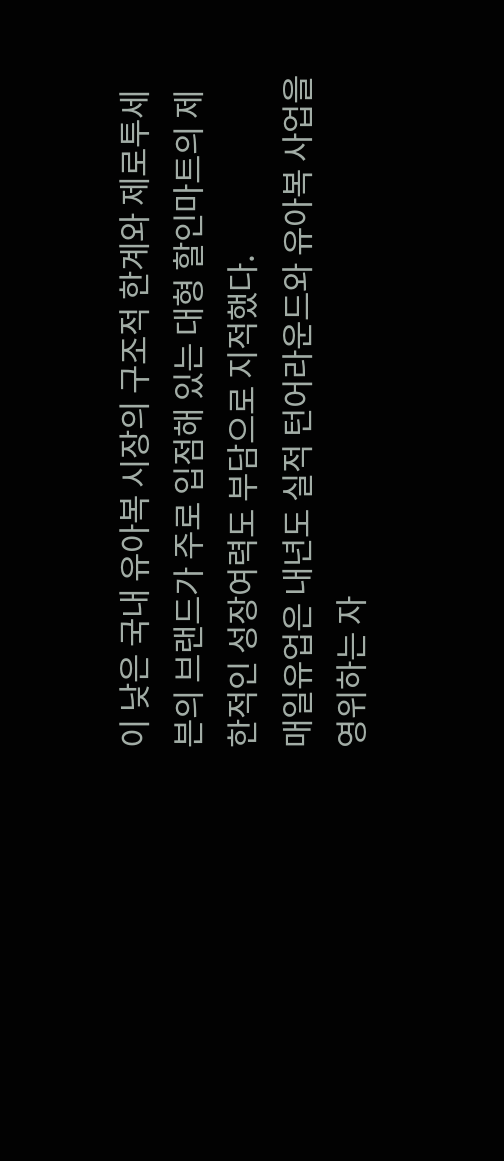이 낮은 국내 유아복 시장의 구조적 한계와 제로투세븐의 브랜드가 주로 입점해 있는 대형 할인마트의 제한적인 성장여력도 부담으로 지적했다.
매일유업은 내년도 실적 턴어라운드와 유아복 사업을 영위하는 자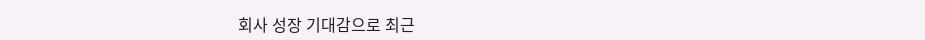회사 성장 기대감으로 최근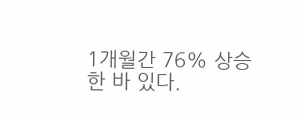1개월간 76% 상승한 바 있다.